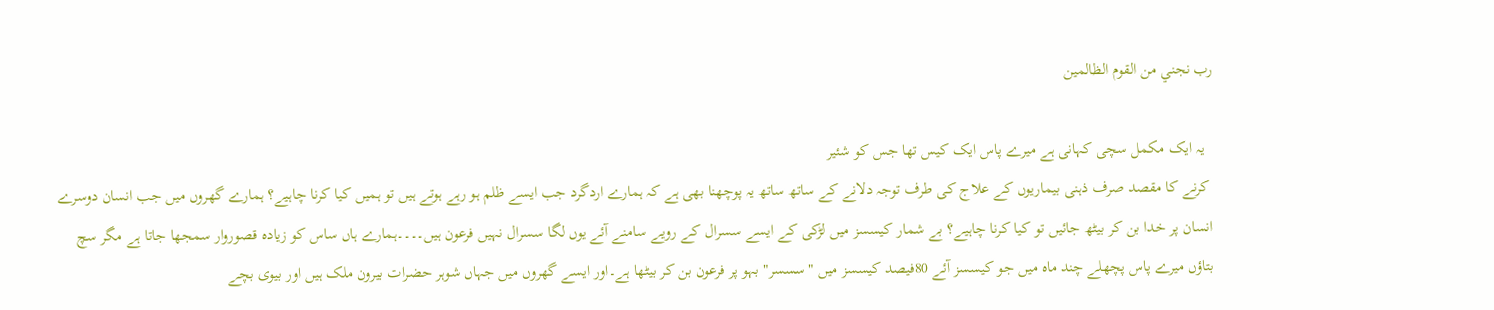رب نجني من القوم الظالمين

  یہ ایک مکمل سچی کہانی ہے میرے پاس ایک کیس تھا جس کو شئیر
 کرنے کا مقصد صرف ذہنی بیماریوں کے علاج کی طرف توجہ دلانے کے ساتھ ساتھ یہ پوچھنا بھی ہے کہ ہمارے اردگرد جب ایسے ظلم ہو رہے ہوتے ہیں تو ہمیں کیا کرنا چاہیے؟ ہمارے گھروں میں جب انسان دوسرے انسان پر خدا بن کر بیٹھ جائیں تو کیا کرنا چاہیے؟ بے شمار کیسسز میں لڑکی کے ایسے سسرال کے رویے سامنے آئے یوں لگا سسرال نہیں فرعون ہیں۔۔۔۔ہمارے ہاں ساس کو زیادہ قصوروار سمجھا جاتا ہے مگر سچ بتاؤں میرے پاس پچھلے چند ماہ میں جو کیسسز آئے 80فیصد کیسسز میں "سسسر" بہو پر فرعون بن کر بیٹھا ہے۔اور ایسے گھروں میں جہاں شوہر حضرات بیرون ملک ہیں اور بیوی بچے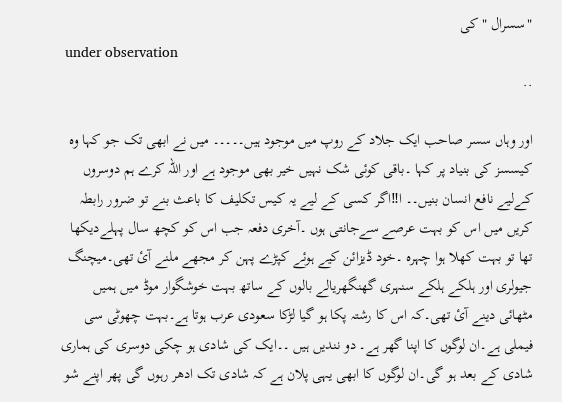"سسرال " کی
 under observation
..

اور وہاں سسر صاحب ایک جلاد کے روپ میں موجود ہیں۔۔۔۔۔ میں نے ابھی تک جو کہا وہ کیسسز کی بنیاد پر کہا ۔باقی کوئی شک نہیں خیر بھی موجود ہے اور اللہ کرے ہم دوسروں کےلیے نافع انسان بنیں۔۔ ا‼اگر کسی کے لیے یہ کیس تکلیف کا باعث بنے تو ضرور رابطہ کریں میں اس کو بہت عرصے سےجانتی ہوں ۔آخری دفعہ جب اس کو کچھ سال پہلےدیکھا تھا تو بہت کھلا ہوا چہرہ ۔خود ڈیزائن کیے ہوئے کپڑے پہن کر مجھے ملنے آئ تھی۔میچنگ جیولری اور ہلکے ہلکے سنہری گھنگھریالے بالوں کے ساتھ بہت خوشگوار موڈ میں ہمیں مٹھائی دینے آئ تھی۔کہ اس کا رشتہ پکا ہو گیا لڑکا سعودی عرب ہوتا ہے۔بہت چھوٹی سی فیملی ہے۔ان لوگوں کا اپنا گھر ہے۔ دو نندیں ہیں ۔۔ایک کی شادی ہو چکی دوسری کی ہماری شادی کے بعد ہو گی۔ان لوگوں کا ابھی یہی پلان ہے کہ شادی تک ادھر رہوں گی پھر اپنے شو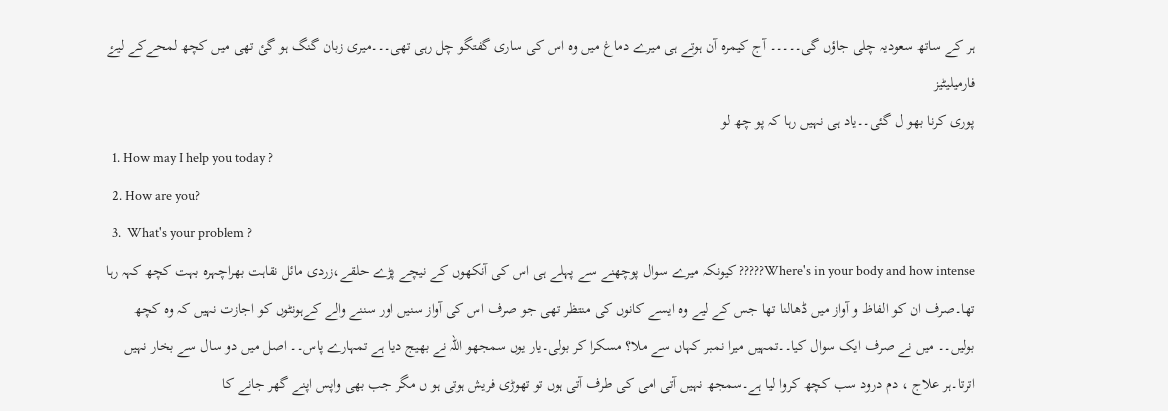ہر کے ساتھ سعودیہ چلی جاؤں گی۔۔۔۔۔ آج کیمرہ آن ہوتے ہی میرے دماغ میں وہ اس کی ساری گفتگو چل رہی تھی۔۔۔میری زبان گنگ ہو گئ تھی میں کچھ لمحےکے لیۓ فارمیلیٹیز
پوری کرنا بھو ل گئی۔۔یاد ہی نہیں رہا کہ پو چھ لو
  1. How may I help you today ?
  2. How are you?
  3.  What's your problem ?
Where's in your body and how intense????? کیونکہ میرے سوال پوچھنے سے پہلے ہی اس کی آنکھوں کے نیچے پڑے حلقے،زردی مائل نقاہت بھراچہرہ بہت کچھ کہہ رہا تھا۔صرف ان کو الفاظ و آواز میں ڈھالنا تھا جس کے لیے وہ ایسے کانوں کی منتظر تھی جو صرف اس کی آواز سنیں اور سننے والے کےہونٹوں کو اجازت نہیں کہ وہ کچھ بولیں۔۔ میں نے صرف ایک سوال کیا۔۔تمہیں میرا نمبر کہاں سے ملا؟ مسکرا کر بولی۔یار یوں سمجھو اللہ نے بھیج دیا ہے تمہارے پاس۔۔ اصل میں دو سال سے بخار نہیں اترتا۔ہر علاج ، دم درود سب کچھ کروا لیا ہے۔سمجھ نہیں آتی امی کی طرف آتی ہوں تو تھوڑی فریش ہوتی ہو ں مگر جب بھی واپس اپنے گھر جانے کا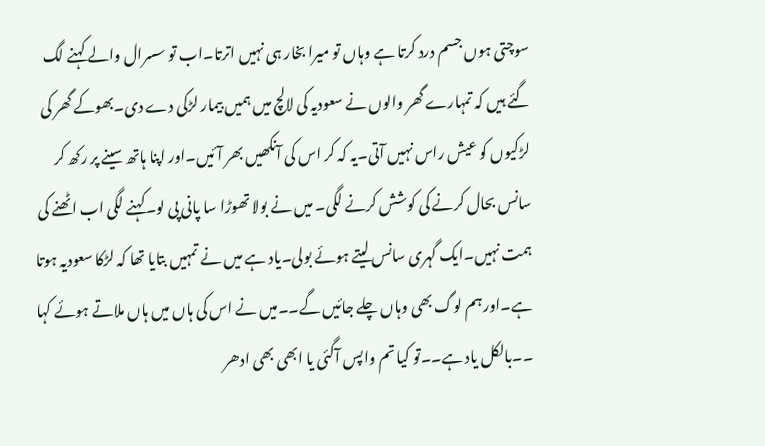سوچتی ہوں جسم درد کرتا ہے وہاں تو میرا بخار ہی نہیں اترتا۔اب تو سسرال والے کہنے لگ گئے ہیں کہ تمہارے گھر والوں نے سعودیہ کی لالچ میں ہمیں بیمار لڑکی دے دی۔بھوکے گھر کی لڑکیوں کو عیش راس نہیں آتی۔یہ کہ کر اس کی آنکھیں بھر آئیں۔اور اپنا ہاتھ سینے پر رکھ کر سانس بحال کرنے کی کوشش کرنے لگی۔ میں نے بولا تھوڑا سا پانی پی لو۔کہنے لگی اب اٹھنے کی ہمت نہیں۔ایک گہری سانس لیتے ہوئے بولی۔یاد ہے میں نے تمہیں بتایا تھا کہ لڑکا سعودیہ ہوتا ہے۔اور ہم لوگ بھی وہاں چلے جائیں گے۔۔میں نے اس کی ہاں میں ہاں ملاتے ہوئے کہا ۔۔بالکل یاد ہے۔۔تو کیا تم واپس آگئی یا ابھی بھی ادھر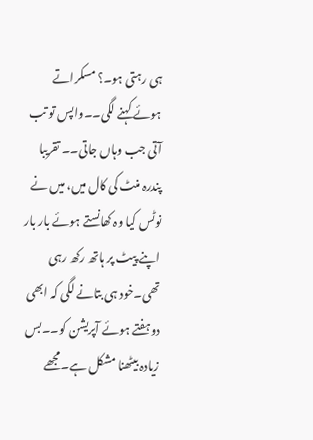ہی رہتی ہو۔؟ مسکراتے ہوئے کہنے لگی۔۔واپس تو تب آتی جب وہاں جاتی۔۔ تقریبا پندرہ منٹ کی کال میں، میں نے نوٹس کیا وہ کھانستے ہوئے بار بار اپنے پیٹ پر ہاتھ رکھ رہی تھی۔خود ہی بتانے لگی کہ ابھی دوہفتے ہوئے آپریشن کو۔۔بس زیادہ بیٹھنا مشکل ہے۔مجھے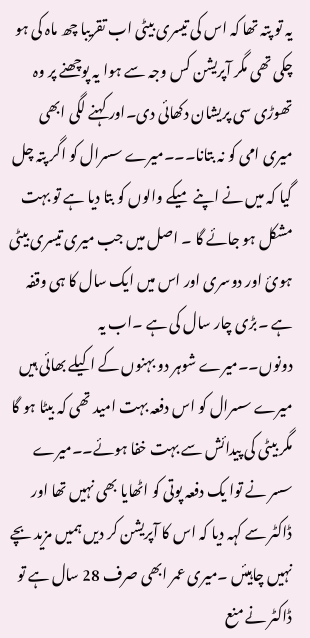یہ تو پتہ تھا کہ اس کی تیسری بیٹی اب تقریبا چھ ماہ کی ہو چکی تھی مگر آپریشن کس وجہ سے ہوا یہ پوچھنے پر وہ تھوڑی سی پریشان دکھائی دی۔اور کہنے لگی ابھی میری امی کو نہ بتانا۔۔۔میرے سسرال کو اگر پتہ چل گیا کہ میں نے اپنے میکے والوں کو بتا دیا ہے تو بہت مشکل ہو جائے گا ۔ اصل میں جب میری تیسری بیٹی ہوئ اور دوسری اور اس میں ایک سال کا ہی وقفہ ہے ۔بڑی چار سال کی ہے ۔اب یہ دونوں۔۔میرے شوہر دو بہنوں کے اکیلے بھائی ہیں میرے سسرال کو اس دفعہ بہت امید تھی کہ بیٹا ہو گا مگر بیٹی کی پیدائش سے بہت خفا ہوئے۔۔میرے سسر نے توا یک دفعہ پوتی کو اٹھایا بھی نہیں تھا اور ڈاکٹر سے کہہ دیا کہ اس کا آپریشن کر دیں ہمیں مزید بچے نہیں چاہیئں ۔میری عمر ابھی صرف 28 سال ہے تو ڈاکٹر نے منع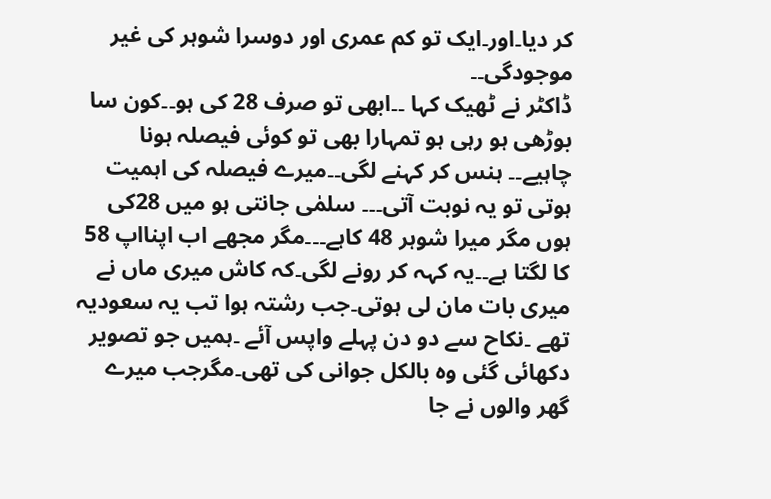کر دیا۔اور۔ایک تو کم عمری اور دوسرا شوہر کی غیر موجودگی۔۔
ڈاکٹر نے ٹھیک کہا ۔۔ابھی تو صرف 28 کی ہو۔۔کون سا بوڑھی ہو رہی ہو تمہارا بھی تو کوئی فیصلہ ہونا چاہیے۔۔ ہنس کر کہنے لگی۔۔میرے فیصلہ کی اہمیت ہوتی تو یہ نوبت آتی۔۔۔ سلمٰی جانتی ہو میں 28کی ہوں مگر میرا شوہر 48 کاہے۔۔۔مگر مجھے اب اپنااپ 58 کا لگتا ہے۔۔یہ کہہ کر رونے لگی۔کہ کاش میری ماں نے میری بات مان لی ہوتی۔جب رشتہ ہوا تب یہ سعودیہ تھے ۔نکاح سے دو دن پہلے واپس آئے ۔ہمیں جو تصویر دکھائی گئی وہ بالکل جوانی کی تھی۔مگرجب میرے گھر والوں نے جا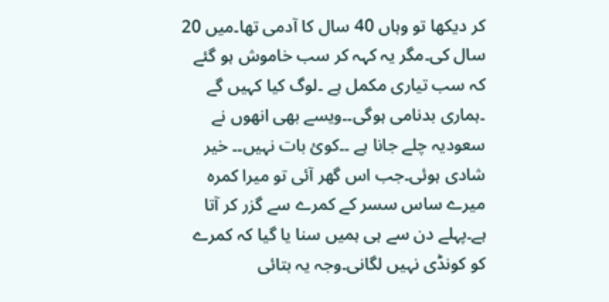کر دیکھا تو وہاں 40 سال کا آدمی تھا۔میں 20 سال کی۔مگر یہ کہہ کر سب خاموش ہو گئے کہ سب تیاری مکمل ہے ۔لوگ کیا کہیں گے ۔ہماری بدنامی ہوگی۔۔ویسے بھی انھوں نے سعودیہ چلے جانا ہے ۔۔کوئ بات نہیں۔۔ خیر شادی ہوئی۔جب اس گھر آئی تو میرا کمرہ میرے ساس سسر کے کمرے سے گزر کر آتا ہے۔پہلے دن سے ہی ہمیں سنا یا گیا کہ کمرے کو کونڈی نہیں لگانی۔وجہ یہ بتائی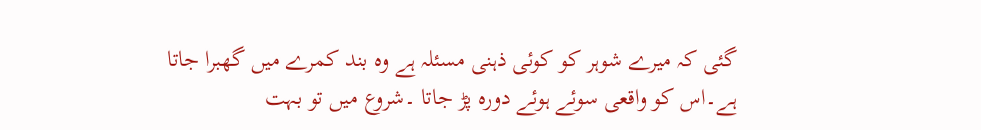گئی کہ میرے شوہر کو کوئی ذہنی مسئلہ ہے وہ بند کمرے میں گھبرا جاتا ہے۔اس کو واقعی سوئے ہوئے دورہ پڑ جاتا ۔شروع میں تو بہت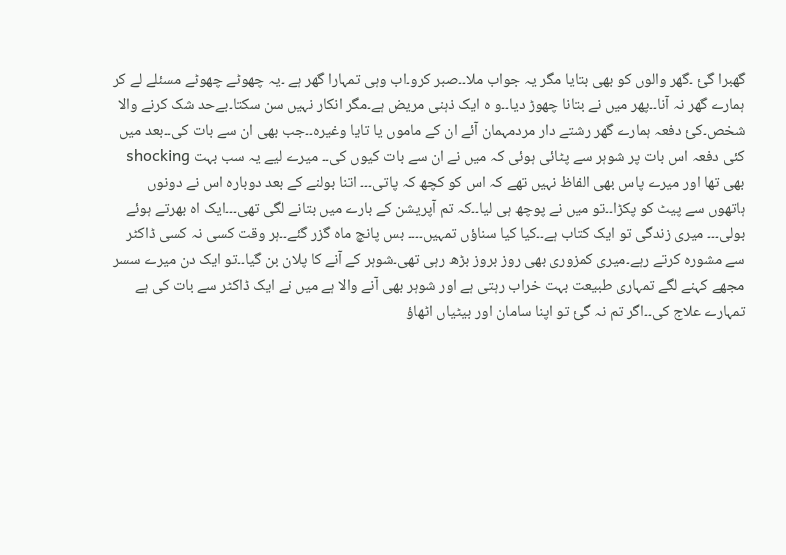گھبرا گئ ۔گھر والوں کو بھی بتایا مگر یہ جواب ملا۔۔صبر کرو۔اب وہی تمہارا گھر ہے ۔یہ چھوٹے چھوٹے مسئلے لے کر ہمارے گھر نہ آنا۔۔پھر میں نے بتانا چھوڑ دیا۔۔و ہ ایک ذہنی مریض ہے۔مگر انکار نہیں سن سکتا۔بےحد شک کرنے والا شخص۔کئ دفعہ ہمارے گھر رشتے دار مردمہمان آئے ان کے ماموں یا تایا وغیرہ۔۔جب بھی ان سے بات کی۔۔بعد میں کئی دفعہ اس بات پر شوہر سے پٹائی ہوئی کہ میں نے ان سے بات کیوں کی۔۔ میرے لیے یہ سب بہت shocking بھی تھا اور میرے پاس بھی الفاظ نہیں تھے کہ اس کو کچھ کہ پاتی۔۔۔ اتنا بولنے کے بعد دوبارہ اس نے دونوں ہاتھوں سے پیٹ کو پکڑا۔۔تو میں نے پوچھ ہی لیا۔۔کہ تم آپریشن کے بارے میں بتانے لگی تھی۔۔۔ایک اہ بھرتے ہوئے بولی۔۔۔ میری زندگی تو ایک کتاب ہے۔۔کیا کیا سناؤں تمہیں۔۔۔۔ بس پانچ ماہ گزر گئے۔۔ہر وقت کسی نہ کسی ڈاکٹر سے مشورہ کرتے رہے۔میری کمزوری بھی روز بروز بڑھ رہی تھی۔شوہر کے آنے کا پلان بن گیا۔۔تو ایک دن میرے سسر مجھے کہنے لگے تمہاری طبیعت بہت خراب رہتی ہے اور شوہر بھی آنے والا ہے میں نے ایک ڈاکٹر سے بات کی ہے تمہارے علاج کی۔۔اگر تم نہ گئ تو اپنا سامان اور بیٹیاں اٹھاؤ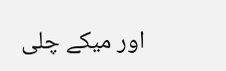اور میکے چلی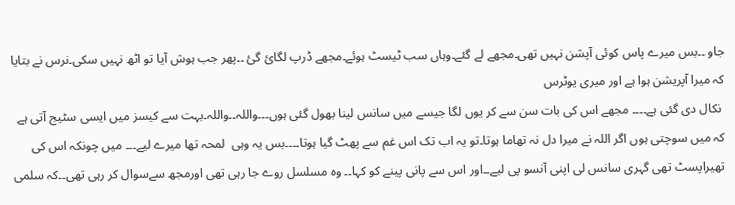جاو ۔۔بس میرے پاس کوئی آپشن نہیں تھی۔مجھے لے گئے۔وہاں سب ٹیسٹ ہوئے۔مجھے ڈرپ لگائ گئ ۔۔پھر جب ہوش آیا تو اٹھ نہیں سکی۔نرس نے بتایا کہ میرا آپریشن ہوا ہے اور میری یوٹرس
 نکال دی گئی ہے۔۔۔۔ مجھے اس کی بات سن سے کر یوں لگا جیسے میں سانس لینا بھول گئی ہوں۔۔۔واللہ۔۔واللہ۔بہت سے کیسز میں ایسی سٹیج آتی ہے کہ میں سوچتی ہوں اگر اللہ نے میرا دل نہ تھاما ہوتا۔تو یہ اب تک اس غم سے پھٹ گیا ہوتا۔۔۔۔بس یہ وہی  لمحہ تھا میرے لیے۔۔۔ میں چونکہ اس کی تھیراپسٹ تھی گہری سانس لی اپنی آنسو پی لیے۔۔اور اس سے پانی پینے کو کہا۔۔ وہ مسلسل روے جا رہی تھی اورمجھ سےسوال کر رہی تھی۔۔کہ سلمی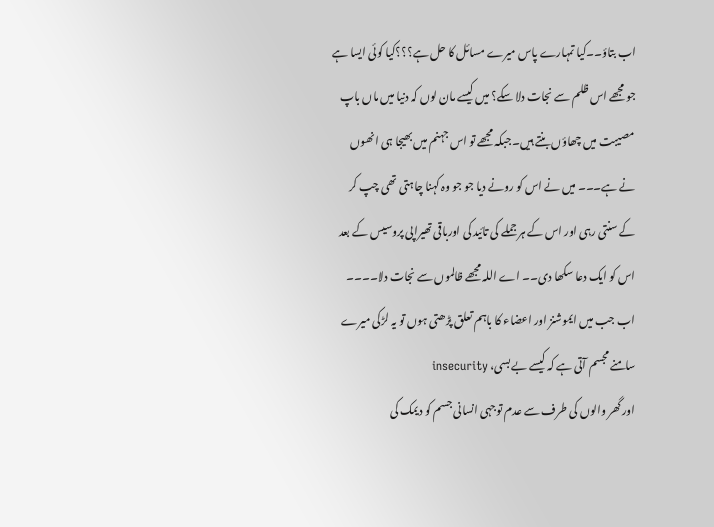اب بتاؤ۔۔کیا تمہارے پاس میرے مسائل کا حل ہے؟؟؟کیا کوئی ایسا ہے جو مجھے اس ظلم سے نجات دلا سکے؟ میں کیسے مان لوں کہ دنیا میں ماں باپ مصیبت میں چھاؤں بنتے ہیں۔جبکہ مجھے تو اس جہنم میں بھیجا ہی انھوں نے ہے۔۔۔ میں نے اس کو رونے دیا جو جو وہ کہنا چاہتی تھی چپ کر کے سنتی رہی اور اس کے ہر جملے کی تائید کی اورباقی تھیراپی پروسیس کے بعد اس کو ایک دعا سکھا دی۔۔ اے اللہ مجھے ظالموں سے نجات دلا۔۔۔۔ اب جب میں ایموشنز اور اعضاء کا باہم تعلق پڑھتی ہوں تو یہ لڑکی میرے سامنے مجسم آتی ہے کہ کیسے بے بسی، insecurity
اور گھر والوں کی طرف سے عدم توجہی انسانی جسم کو دیمک کی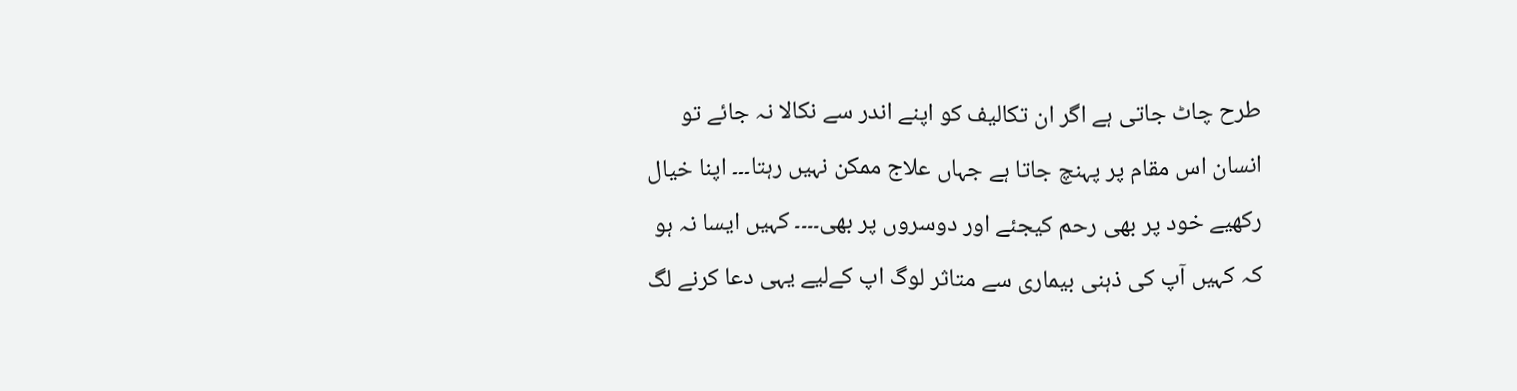طرح چاٹ جاتی ہے اگر ان تکالیف کو اپنے اندر سے نکالا نہ جائے تو انسان اس مقام پر پہنچ جاتا ہے جہاں علاج ممکن نہیں رہتا۔۔۔ اپنا خیال رکھیے خود پر بھی رحم کیجئے اور دوسروں پر بھی۔۔۔۔ کہیں ایسا نہ ہو کہ کہیں آپ کی ذہنی بیماری سے متاثر لوگ اپ کےلیے یہی دعا کرنے لگ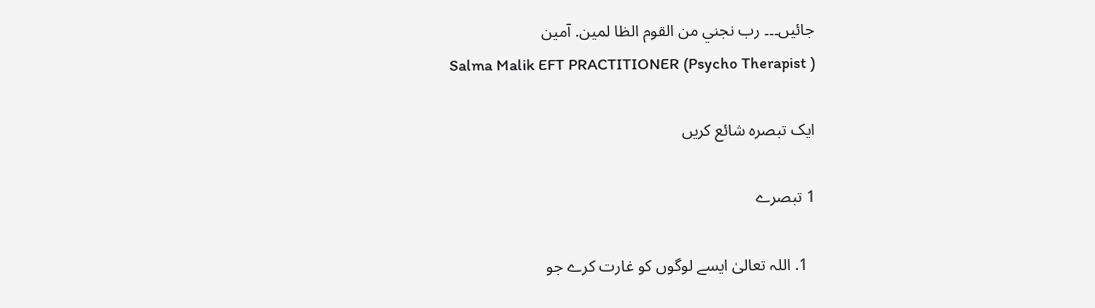جائیں۔۔۔ رب نجني من القوم الظا لمين. آمين
 Salma Malik EFT PRACTITIONER (Psycho Therapist )

ایک تبصرہ شائع کریں

1 تبصرے

  1. اللہ تعالیٰ ایسے لوگوں کو غارت کرے جو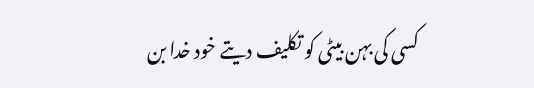کسی کی بہن بیٹی کو تکلیف دیتے خود خدا بن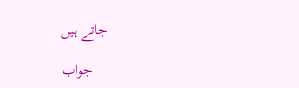جاتے ہیں

    جواب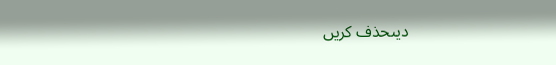دیںحذف کریں